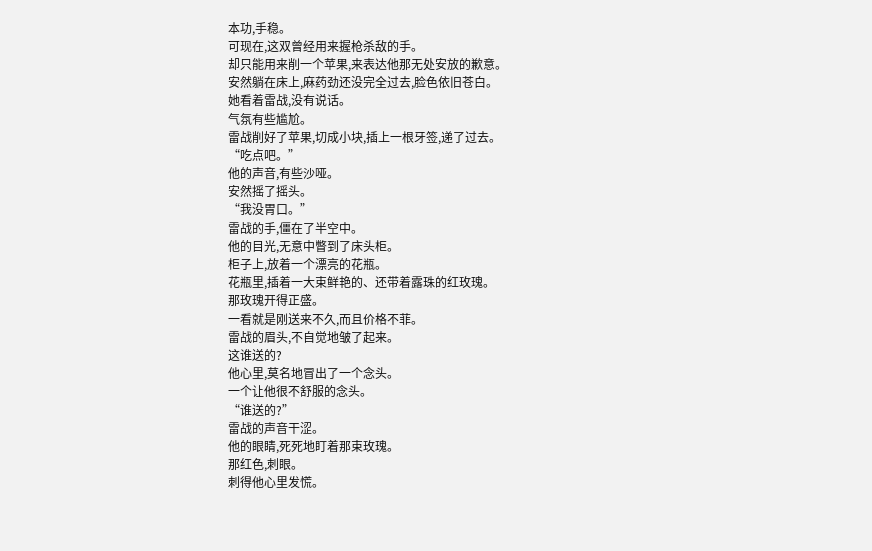本功,手稳。
可现在,这双曾经用来握枪杀敌的手。
却只能用来削一个苹果,来表达他那无处安放的歉意。
安然躺在床上,麻药劲还没完全过去,脸色依旧苍白。
她看着雷战,没有说话。
气氛有些尴尬。
雷战削好了苹果,切成小块,插上一根牙签,递了过去。
“吃点吧。”
他的声音,有些沙哑。
安然摇了摇头。
“我没胃口。”
雷战的手,僵在了半空中。
他的目光,无意中瞥到了床头柜。
柜子上,放着一个漂亮的花瓶。
花瓶里,插着一大束鲜艳的、还带着露珠的红玫瑰。
那玫瑰开得正盛。
一看就是刚送来不久,而且价格不菲。
雷战的眉头,不自觉地皱了起来。
这谁送的?
他心里,莫名地冒出了一个念头。
一个让他很不舒服的念头。
“谁送的?”
雷战的声音干涩。
他的眼睛,死死地盯着那束玫瑰。
那红色,刺眼。
刺得他心里发慌。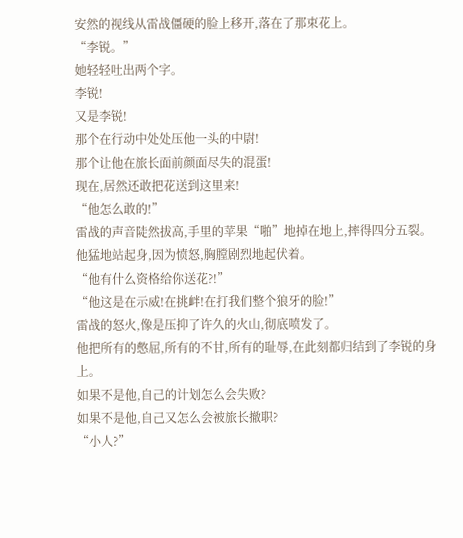安然的视线从雷战僵硬的脸上移开,落在了那束花上。
“李锐。”
她轻轻吐出两个字。
李锐!
又是李锐!
那个在行动中处处压他一头的中尉!
那个让他在旅长面前颜面尽失的混蛋!
现在,居然还敢把花送到这里来!
“他怎么敢的!”
雷战的声音陡然拔高,手里的苹果“啪”地掉在地上,摔得四分五裂。
他猛地站起身,因为愤怒,胸膛剧烈地起伏着。
“他有什么资格给你送花?!”
“他这是在示威!在挑衅!在打我们整个狼牙的脸!”
雷战的怒火,像是压抑了许久的火山,彻底喷发了。
他把所有的憋屈,所有的不甘,所有的耻辱,在此刻都归结到了李锐的身上。
如果不是他,自己的计划怎么会失败?
如果不是他,自己又怎么会被旅长撤职?
“小人?”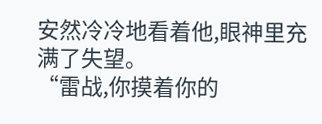安然冷冷地看着他,眼神里充满了失望。
“雷战,你摸着你的